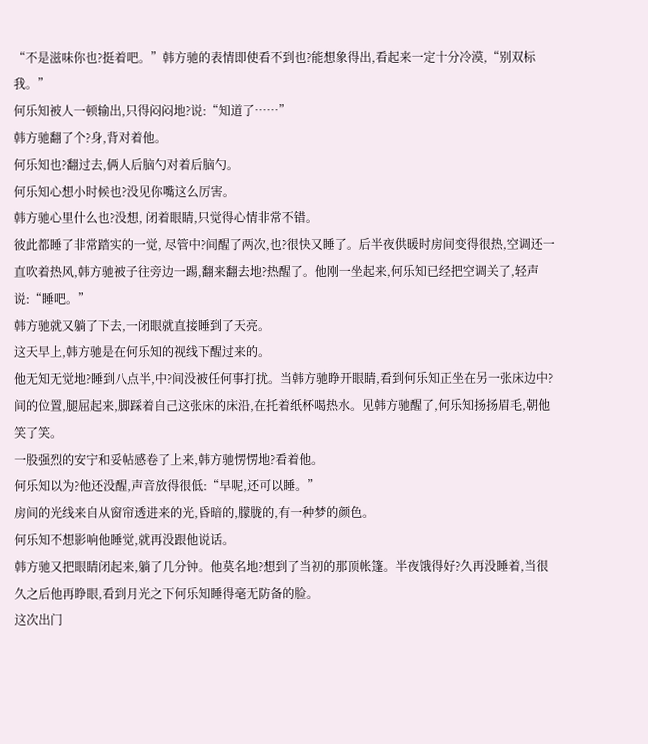“不是滋味你也?挺着吧。”韩方驰的表情即使看不到也?能想象得出,看起来一定十分冷漠,“别双标我。”
何乐知被人一顿输出,只得闷闷地?说:“知道了……”
韩方驰翻了个?身,背对着他。
何乐知也?翻过去,俩人后脑勺对着后脑勺。
何乐知心想小时候也?没见你嘴这么厉害。
韩方驰心里什么也?没想, 闭着眼睛,只觉得心情非常不错。
彼此都睡了非常踏实的一觉, 尽管中?间醒了两次,也?很快又睡了。后半夜供暖时房间变得很热,空调还一直吹着热风,韩方驰被子往旁边一踢,翻来翻去地?热醒了。他刚一坐起来,何乐知已经把空调关了,轻声说:“睡吧。”
韩方驰就又躺了下去,一闭眼就直接睡到了天亮。
这天早上,韩方驰是在何乐知的视线下醒过来的。
他无知无觉地?睡到八点半,中?间没被任何事打扰。当韩方驰睁开眼睛,看到何乐知正坐在另一张床边中?间的位置,腿屈起来,脚踩着自己这张床的床沿,在托着纸杯喝热水。见韩方驰醒了,何乐知扬扬眉毛,朝他笑了笑。
一股强烈的安宁和妥帖感卷了上来,韩方驰愣愣地?看着他。
何乐知以为?他还没醒,声音放得很低:“早呢,还可以睡。”
房间的光线来自从窗帘透进来的光,昏暗的,朦胧的,有一种梦的颜色。
何乐知不想影响他睡觉,就再没跟他说话。
韩方驰又把眼睛闭起来,躺了几分钟。他莫名地?想到了当初的那顶帐篷。半夜饿得好?久再没睡着,当很久之后他再睁眼,看到月光之下何乐知睡得毫无防备的脸。
这次出门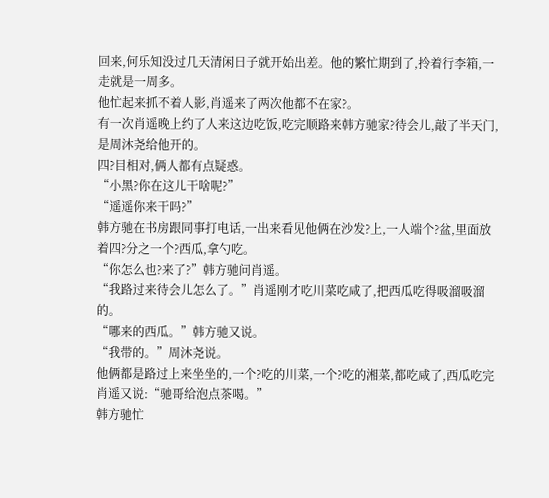回来,何乐知没过几天清闲日子就开始出差。他的繁忙期到了,拎着行李箱,一走就是一周多。
他忙起来抓不着人影,肖遥来了两次他都不在家?。
有一次肖遥晚上约了人来这边吃饭,吃完顺路来韩方驰家?待会儿,敲了半天门,是周沐尧给他开的。
四?目相对,俩人都有点疑惑。
“小黑?你在这儿干啥呢?”
“遥遥你来干吗?”
韩方驰在书房跟同事打电话,一出来看见他俩在沙发?上,一人端个?盆,里面放着四?分之一个?西瓜,拿勺吃。
“你怎么也?来了?”韩方驰问肖遥。
“我路过来待会儿怎么了。”肖遥刚才吃川菜吃咸了,把西瓜吃得吸溜吸溜的。
“哪来的西瓜。”韩方驰又说。
“我带的。”周沐尧说。
他俩都是路过上来坐坐的,一个?吃的川菜,一个?吃的湘菜,都吃咸了,西瓜吃完肖遥又说:“驰哥给泡点茶喝。”
韩方驰忙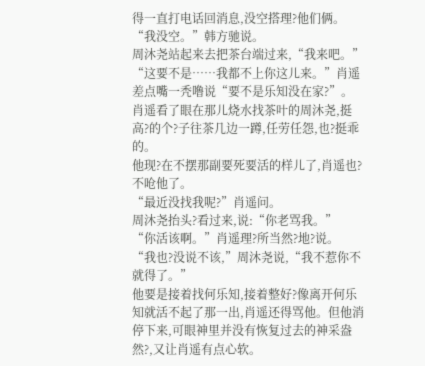得一直打电话回消息,没空搭理?他们俩。
“我没空。”韩方驰说。
周沐尧站起来去把茶台端过来,“我来吧。”
“这要不是……我都不上你这儿来。”肖遥差点嘴一秃噜说“要不是乐知没在家?”。
肖遥看了眼在那儿烧水找茶叶的周沐尧,挺高?的个?子往茶几边一蹲,任劳任怨,也?挺乖的。
他现?在不摆那副要死要活的样儿了,肖遥也?不呛他了。
“最近没找我呢?”肖遥问。
周沐尧抬头?看过来,说:“你老骂我。”
“你活该啊。”肖遥理?所当然?地?说。
“我也?没说不该,”周沐尧说,“我不惹你不就得了。”
他要是接着找何乐知,接着整好?像离开何乐知就活不起了那一出,肖遥还得骂他。但他消停下来,可眼神里并没有恢复过去的神采盎然?,又让肖遥有点心软。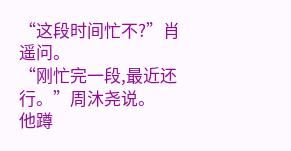“这段时间忙不?”肖遥问。
“刚忙完一段,最近还行。”周沐尧说。
他蹲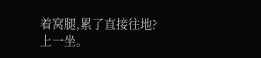着窝腿,累了直接往地?上一坐。